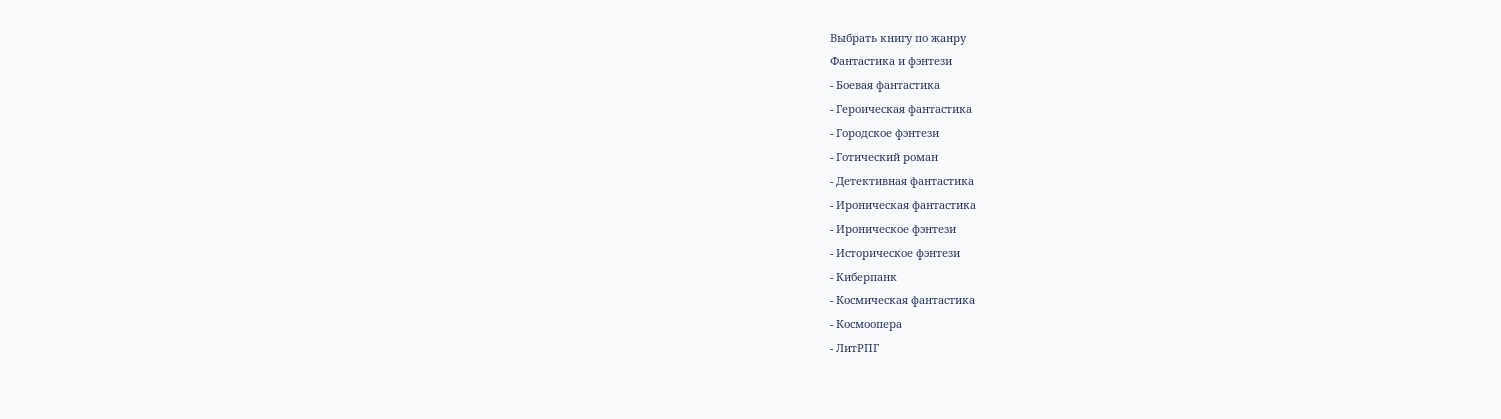Выбрать книгу по жанру
Фантастика и фэнтези
- Боевая фантастика
- Героическая фантастика
- Городское фэнтези
- Готический роман
- Детективная фантастика
- Ироническая фантастика
- Ироническое фэнтези
- Историческое фэнтези
- Киберпанк
- Космическая фантастика
- Космоопера
- ЛитРПГ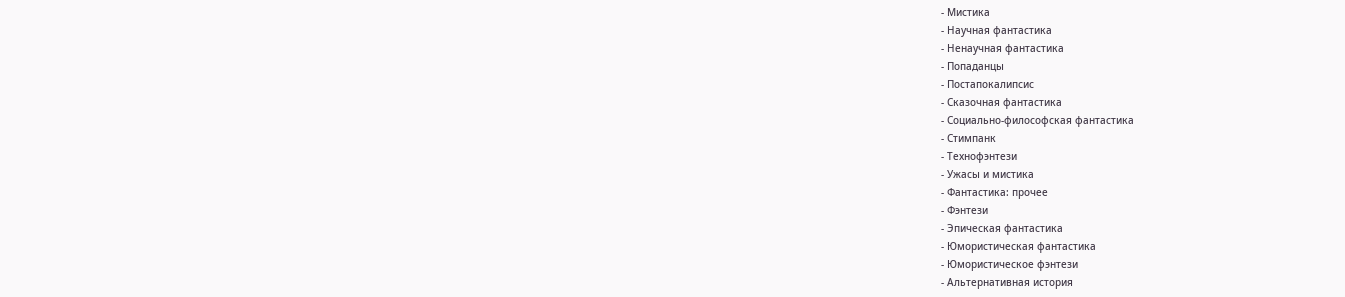- Мистика
- Научная фантастика
- Ненаучная фантастика
- Попаданцы
- Постапокалипсис
- Сказочная фантастика
- Социально-философская фантастика
- Стимпанк
- Технофэнтези
- Ужасы и мистика
- Фантастика: прочее
- Фэнтези
- Эпическая фантастика
- Юмористическая фантастика
- Юмористическое фэнтези
- Альтернативная история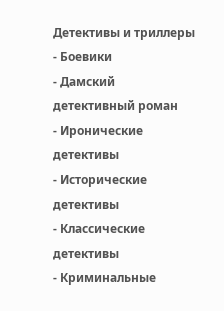Детективы и триллеры
- Боевики
- Дамский детективный роман
- Иронические детективы
- Исторические детективы
- Классические детективы
- Криминальные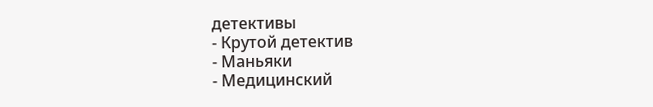детективы
- Крутой детектив
- Маньяки
- Медицинский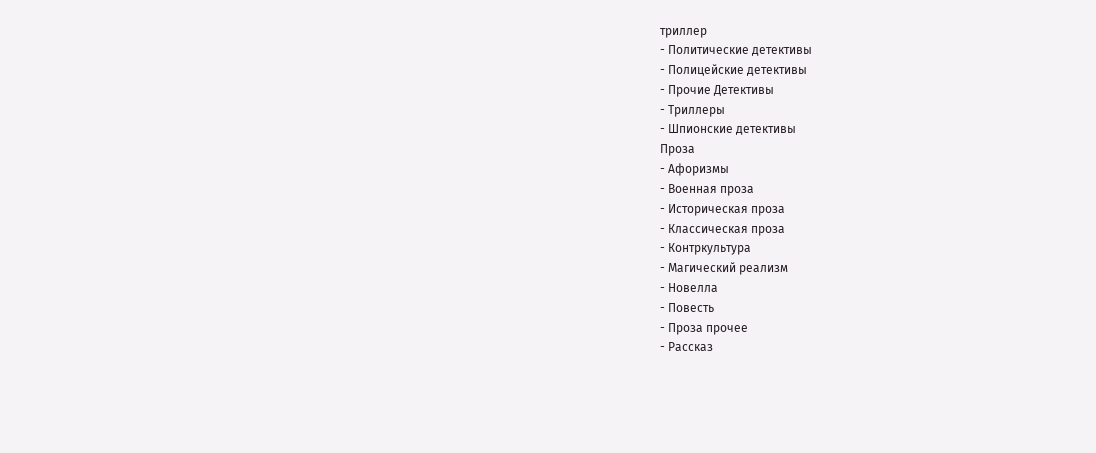триллер
- Политические детективы
- Полицейские детективы
- Прочие Детективы
- Триллеры
- Шпионские детективы
Проза
- Афоризмы
- Военная проза
- Историческая проза
- Классическая проза
- Контркультура
- Магический реализм
- Новелла
- Повесть
- Проза прочее
- Рассказ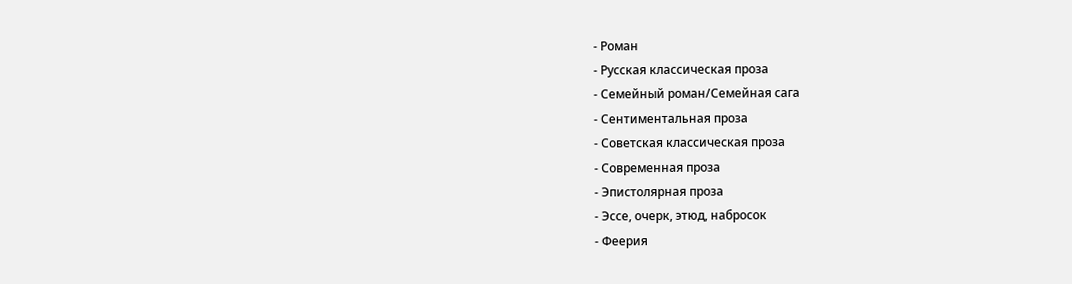- Роман
- Русская классическая проза
- Семейный роман/Семейная сага
- Сентиментальная проза
- Советская классическая проза
- Современная проза
- Эпистолярная проза
- Эссе, очерк, этюд, набросок
- Феерия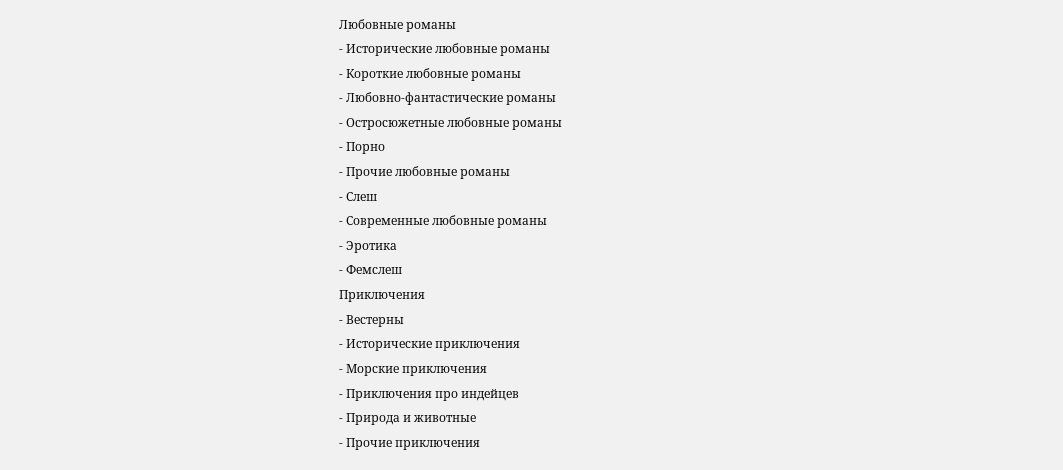Любовные романы
- Исторические любовные романы
- Короткие любовные романы
- Любовно-фантастические романы
- Остросюжетные любовные романы
- Порно
- Прочие любовные романы
- Слеш
- Современные любовные романы
- Эротика
- Фемслеш
Приключения
- Вестерны
- Исторические приключения
- Морские приключения
- Приключения про индейцев
- Природа и животные
- Прочие приключения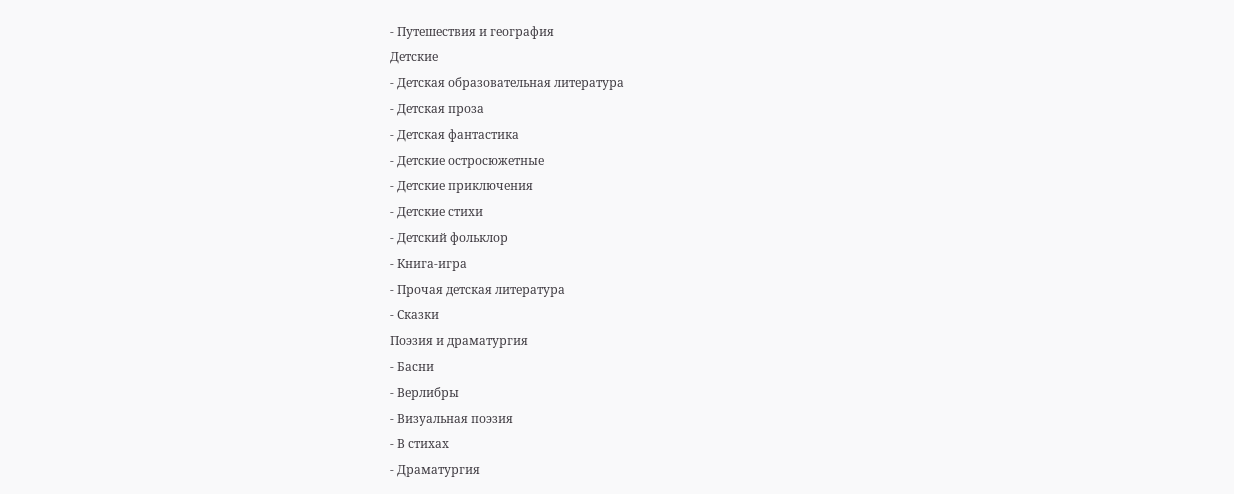- Путешествия и география
Детские
- Детская образовательная литература
- Детская проза
- Детская фантастика
- Детские остросюжетные
- Детские приключения
- Детские стихи
- Детский фольклор
- Книга-игра
- Прочая детская литература
- Сказки
Поэзия и драматургия
- Басни
- Верлибры
- Визуальная поэзия
- В стихах
- Драматургия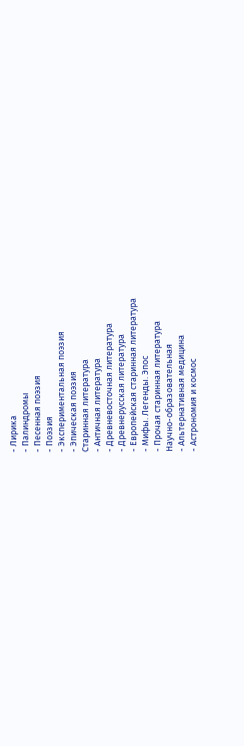- Лирика
- Палиндромы
- Песенная поэзия
- Поэзия
- Экспериментальная поэзия
- Эпическая поэзия
Старинная литература
- Античная литература
- Древневосточная литература
- Древнерусская литература
- Европейская старинная литература
- Мифы. Легенды. Эпос
- Прочая старинная литература
Научно-образовательная
- Альтернативная медицина
- Астрономия и космос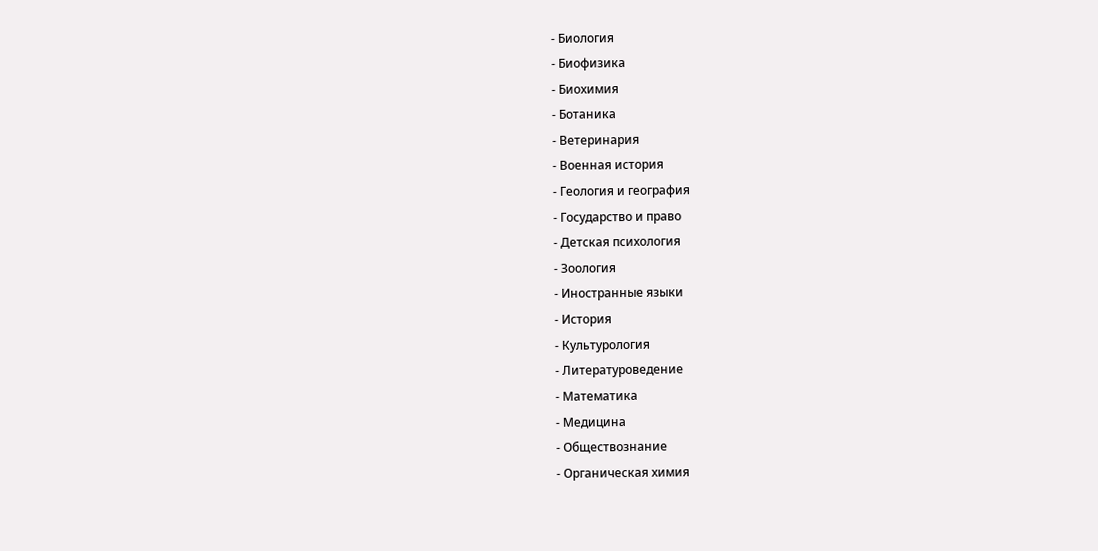- Биология
- Биофизика
- Биохимия
- Ботаника
- Ветеринария
- Военная история
- Геология и география
- Государство и право
- Детская психология
- Зоология
- Иностранные языки
- История
- Культурология
- Литературоведение
- Математика
- Медицина
- Обществознание
- Органическая химия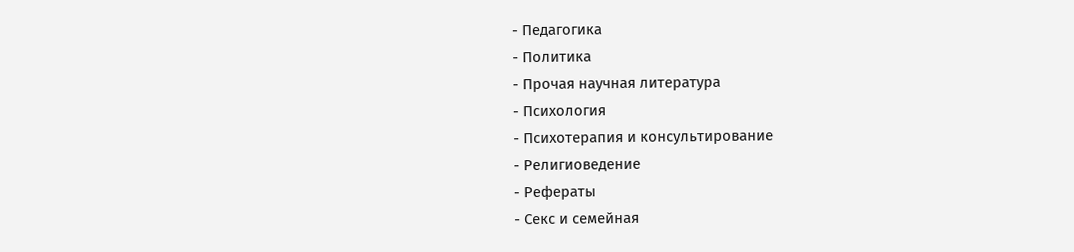- Педагогика
- Политика
- Прочая научная литература
- Психология
- Психотерапия и консультирование
- Религиоведение
- Рефераты
- Секс и семейная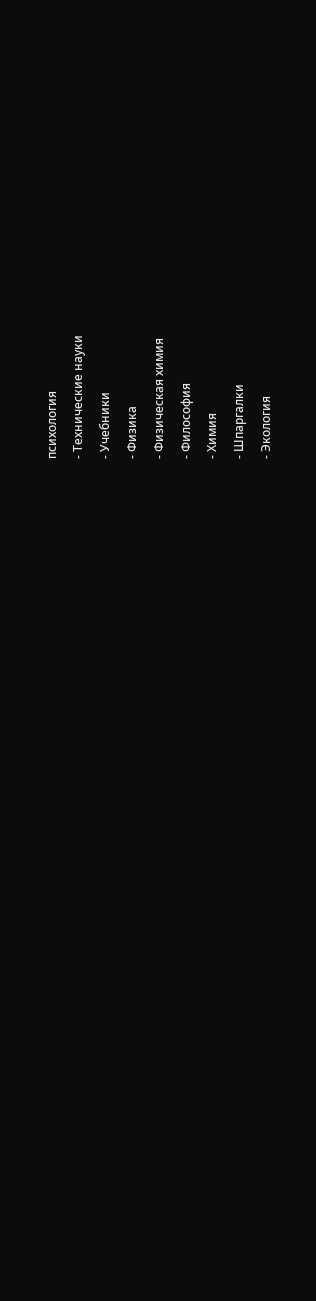психология
- Технические науки
- Учебники
- Физика
- Физическая химия
- Философия
- Химия
- Шпаргалки
- Экология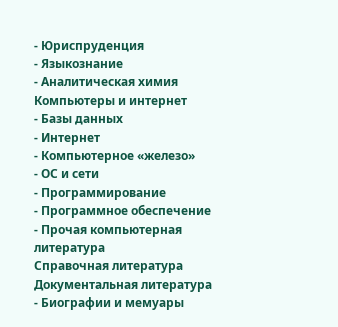- Юриспруденция
- Языкознание
- Аналитическая химия
Компьютеры и интернет
- Базы данных
- Интернет
- Компьютерное «железо»
- ОС и сети
- Программирование
- Программное обеспечение
- Прочая компьютерная литература
Справочная литература
Документальная литература
- Биографии и мемуары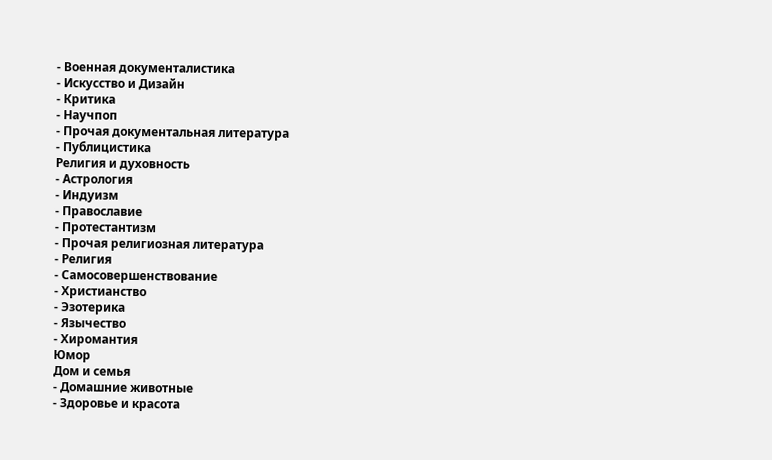- Военная документалистика
- Искусство и Дизайн
- Критика
- Научпоп
- Прочая документальная литература
- Публицистика
Религия и духовность
- Астрология
- Индуизм
- Православие
- Протестантизм
- Прочая религиозная литература
- Религия
- Самосовершенствование
- Христианство
- Эзотерика
- Язычество
- Хиромантия
Юмор
Дом и семья
- Домашние животные
- Здоровье и красота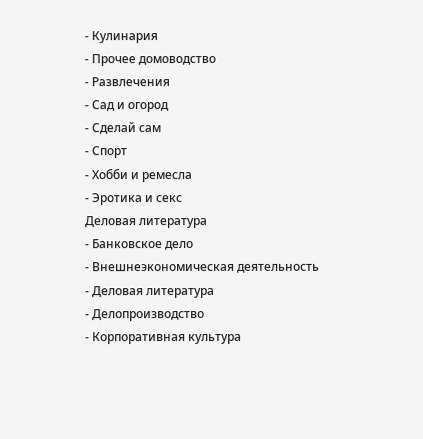- Кулинария
- Прочее домоводство
- Развлечения
- Сад и огород
- Сделай сам
- Спорт
- Хобби и ремесла
- Эротика и секс
Деловая литература
- Банковское дело
- Внешнеэкономическая деятельность
- Деловая литература
- Делопроизводство
- Корпоративная культура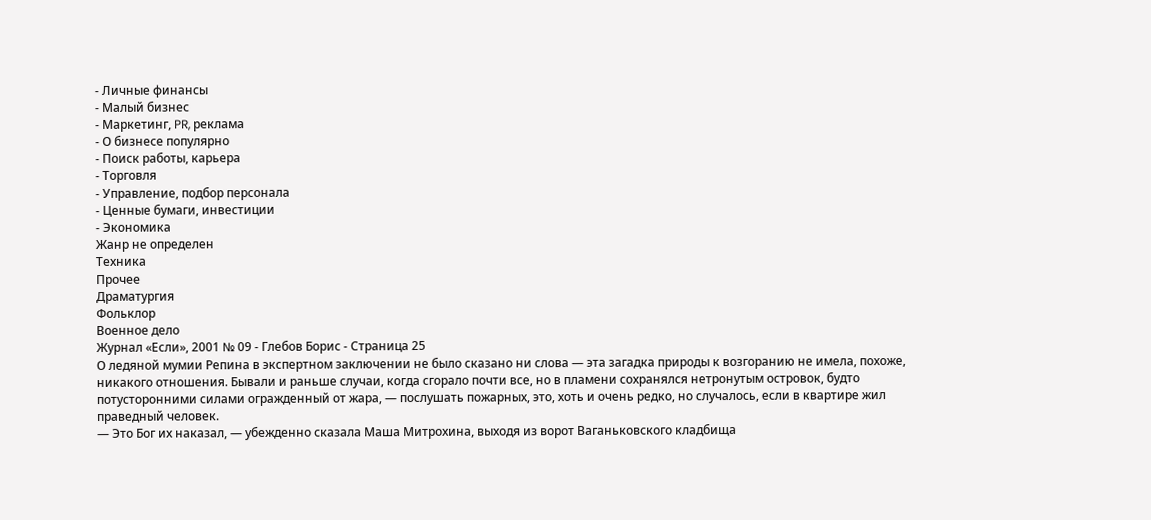- Личные финансы
- Малый бизнес
- Маркетинг, PR, реклама
- О бизнесе популярно
- Поиск работы, карьера
- Торговля
- Управление, подбор персонала
- Ценные бумаги, инвестиции
- Экономика
Жанр не определен
Техника
Прочее
Драматургия
Фольклор
Военное дело
Журнал «Если», 2001 № 09 - Глебов Борис - Страница 25
О ледяной мумии Репина в экспертном заключении не было сказано ни слова — эта загадка природы к возгоранию не имела, похоже, никакого отношения. Бывали и раньше случаи, когда сгорало почти все, но в пламени сохранялся нетронутым островок, будто потусторонними силами огражденный от жара, — послушать пожарных, это, хоть и очень редко, но случалось, если в квартире жил праведный человек.
— Это Бог их наказал, — убежденно сказала Маша Митрохина, выходя из ворот Ваганьковского кладбища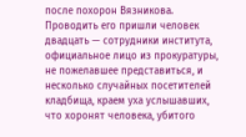после похорон Вязникова. Проводить его пришли человек двадцать — сотрудники института, официальное лицо из прокуратуры, не пожелавшее представиться, и несколько случайных посетителей кладбища, краем уха услышавших, что хоронят человека, убитого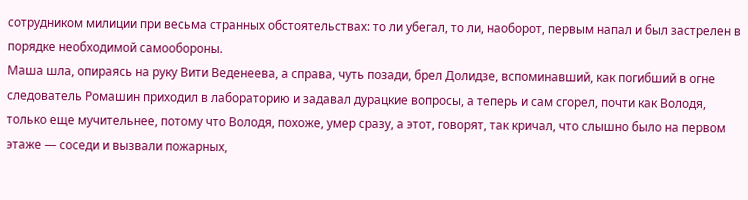сотрудником милиции при весьма странных обстоятельствах: то ли убегал, то ли, наоборот, первым напал и был застрелен в порядке необходимой самообороны.
Маша шла, опираясь на руку Вити Веденеева, а справа, чуть позади, брел Долидзе, вспоминавший, как погибший в огне следователь Ромашин приходил в лабораторию и задавал дурацкие вопросы, а теперь и сам сгорел, почти как Володя, только еще мучительнее, потому что Володя, похоже, умер сразу, а этот, говорят, так кричал, что слышно было на первом этаже — соседи и вызвали пожарных,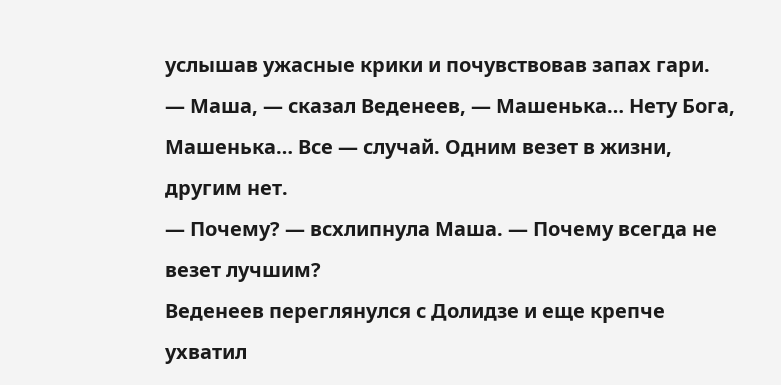услышав ужасные крики и почувствовав запах гари.
— Маша, — сказал Веденеев, — Машенька… Нету Бога, Машенька… Все — случай. Одним везет в жизни, другим нет.
— Почему? — всхлипнула Маша. — Почему всегда не везет лучшим?
Веденеев переглянулся с Долидзе и еще крепче ухватил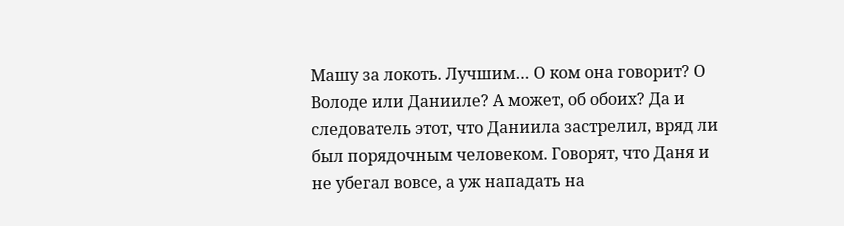Машу за локоть. Лучшим… О ком она говорит? О Володе или Данииле? А может, об обоих? Да и следователь этот, что Даниила застрелил, вряд ли был порядочным человеком. Говорят, что Даня и не убегал вовсе, а уж нападать на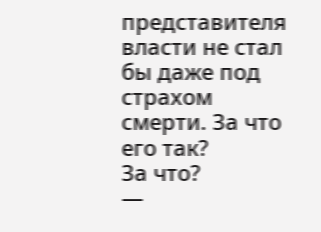представителя власти не стал бы даже под страхом смерти. За что его так?
За что?
—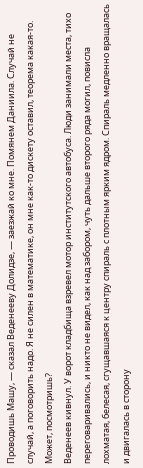Проводишь Машу, — сказал Веденееву Долидзе, — заезжай ко мне. Помянем Даниила. Случай не случай, а поговорить надо. Я не силен в математике, он мне как-то дискету оставил, теорема какая-то. Может, посмотришь?
Веденеев кивнул. У ворот кладбища взревел мотор институтского автобуса. Люди занимали места, тихо переговаривались, и никто не видел, как над забором, чуть дальше второго ряда могил, повисла лохматая, белесая, сгущавшаяся к центру спираль с плотным ярким ядром. Спираль медленно вращалась и двигалась в сторону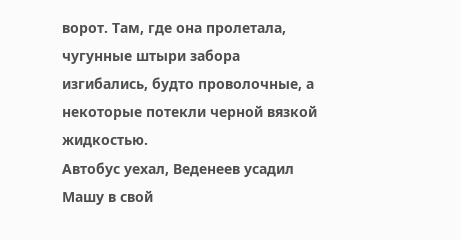ворот. Там, где она пролетала, чугунные штыри забора изгибались, будто проволочные, а некоторые потекли черной вязкой жидкостью.
Автобус уехал, Веденеев усадил Машу в свой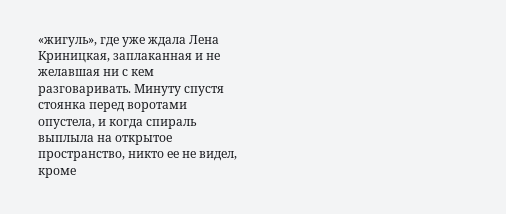«жигуль», где уже ждала Лена Криницкая, заплаканная и не желавшая ни с кем разговаривать. Минуту спустя стоянка перед воротами опустела, и когда спираль выплыла на открытое пространство, никто ее не видел, кроме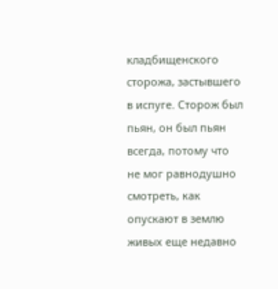кладбищенского сторожа, застывшего в испуге. Сторож был пьян, он был пьян всегда, потому что не мог равнодушно смотреть, как опускают в землю живых еще недавно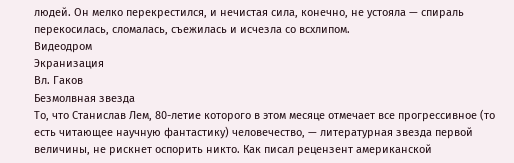людей. Он мелко перекрестился, и нечистая сила, конечно, не устояла — спираль перекосилась, сломалась, съежилась и исчезла со всхлипом.
Видеодром
Экранизация
Вл. Гаков
Безмолвная звезда
То, что Станислав Лем, 80-летие которого в этом месяце отмечает все прогрессивное (то есть читающее научную фантастику) человечество, — литературная звезда первой величины, не рискнет оспорить никто. Как писал рецензент американской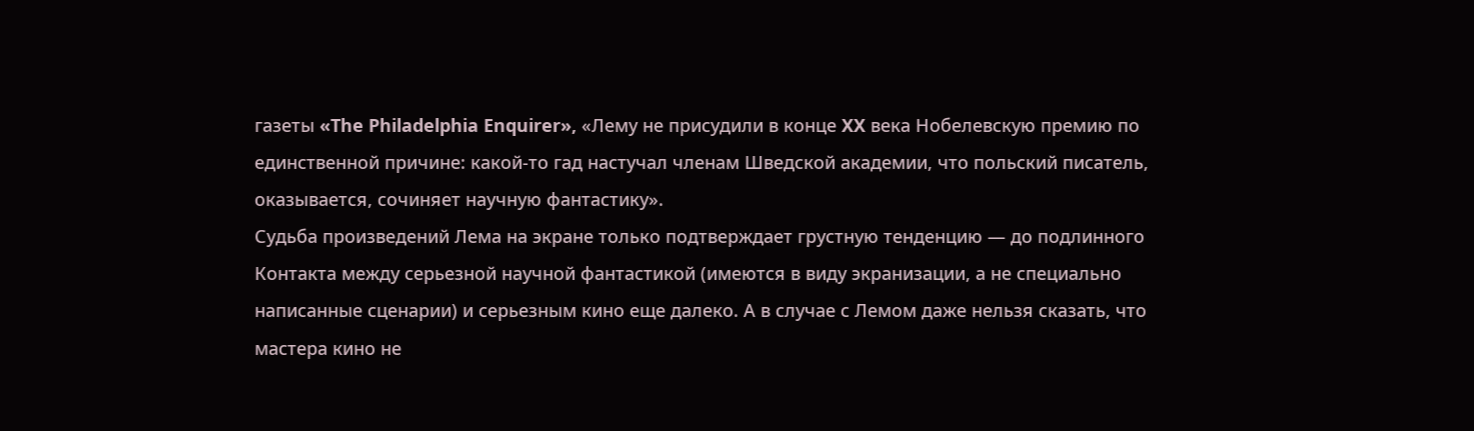газеты «The Philadelphia Enquirer», «Лему не присудили в конце XX века Нобелевскую премию по единственной причине: какой-то гад настучал членам Шведской академии, что польский писатель, оказывается, сочиняет научную фантастику».
Судьба произведений Лема на экране только подтверждает грустную тенденцию — до подлинного Контакта между серьезной научной фантастикой (имеются в виду экранизации, а не специально написанные сценарии) и серьезным кино еще далеко. А в случае с Лемом даже нельзя сказать, что мастера кино не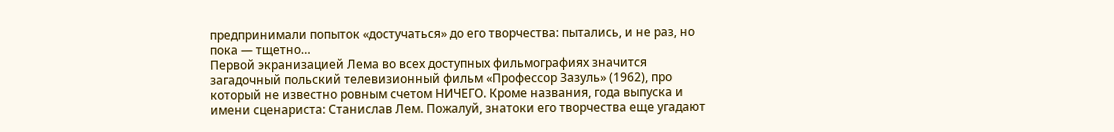предпринимали попыток «достучаться» до его творчества: пытались, и не раз, но пока — тщетно…
Первой экранизацией Лема во всех доступных фильмографиях значится загадочный польский телевизионный фильм «Профессор Зазуль» (1962), про который не известно ровным счетом НИЧЕГО. Кроме названия, года выпуска и имени сценариста: Станислав Лем. Пожалуй, знатоки его творчества еще угадают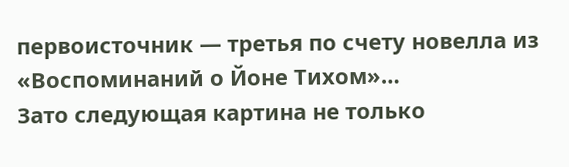первоисточник — третья по счету новелла из «Воспоминаний о Йоне Тихом»…
Зато следующая картина не только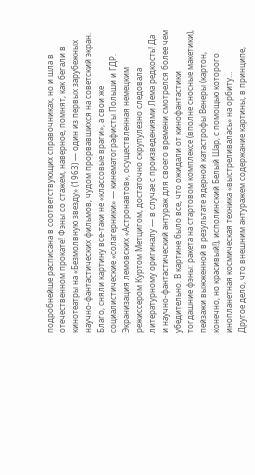подробнейше расписана в соответствующих справочниках, но и шла в отечественном прокате! Фэны со стажем, наверное, помнят, как бегали в кинотеатры на «Безмолвную звезду» (1963) — один из первых зарубежных научно-фантастических фильмов, чудом прорвавшихся на советский экран. Благо, сняли картину все-таки не «классовые враги», а свои же социалистические «солагерники» — кинематографисты Польши и ГДР.
Экранизация лемовских «Астронавтов», осуществленная немецким режиссером Куртом Метцигом, достаточно скрупулезно следовала литературному оригиналу — в случае с произведениями Лема редкость! Да и научно-фантастический антураж для своего времени смотрелся более чем убедительно. В картине было все, что ожидали от кинофантастики тогдашние фэны: ракета на стартовом комплексе (вполне сносные макетики), пейзажи выжженной в результате ядерной катастрофы Венеры (картон, конечно, но красивый!), исполинский Белый Шар, с помощью которого инопланетная космическая техника «выстреливалась» на орбиту…
Другое дело, что внешним антуражем содержание картины, в принципе,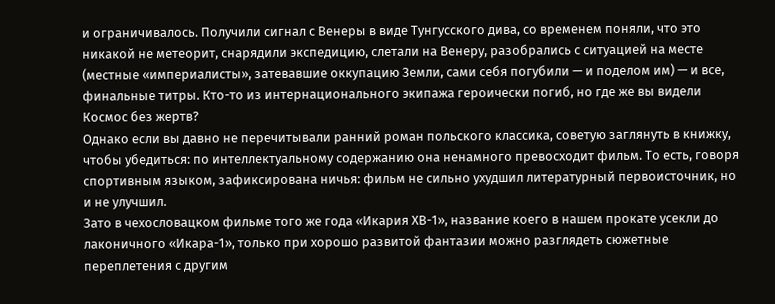и ограничивалось. Получили сигнал с Венеры в виде Тунгусского дива, со временем поняли, что это никакой не метеорит, снарядили экспедицию, слетали на Венеру, разобрались с ситуацией на месте (местные «империалисты», затевавшие оккупацию Земли, сами себя погубили — и поделом им) — и все, финальные титры. Кто-то из интернационального экипажа героически погиб, но где же вы видели Космос без жертв?
Однако если вы давно не перечитывали ранний роман польского классика, советую заглянуть в книжку, чтобы убедиться: по интеллектуальному содержанию она ненамного превосходит фильм. То есть, говоря спортивным языком, зафиксирована ничья: фильм не сильно ухудшил литературный первоисточник, но и не улучшил.
Зато в чехословацком фильме того же года «Икария ХВ-1», название коего в нашем прокате усекли до лаконичного «Икара-1», только при хорошо развитой фантазии можно разглядеть сюжетные переплетения с другим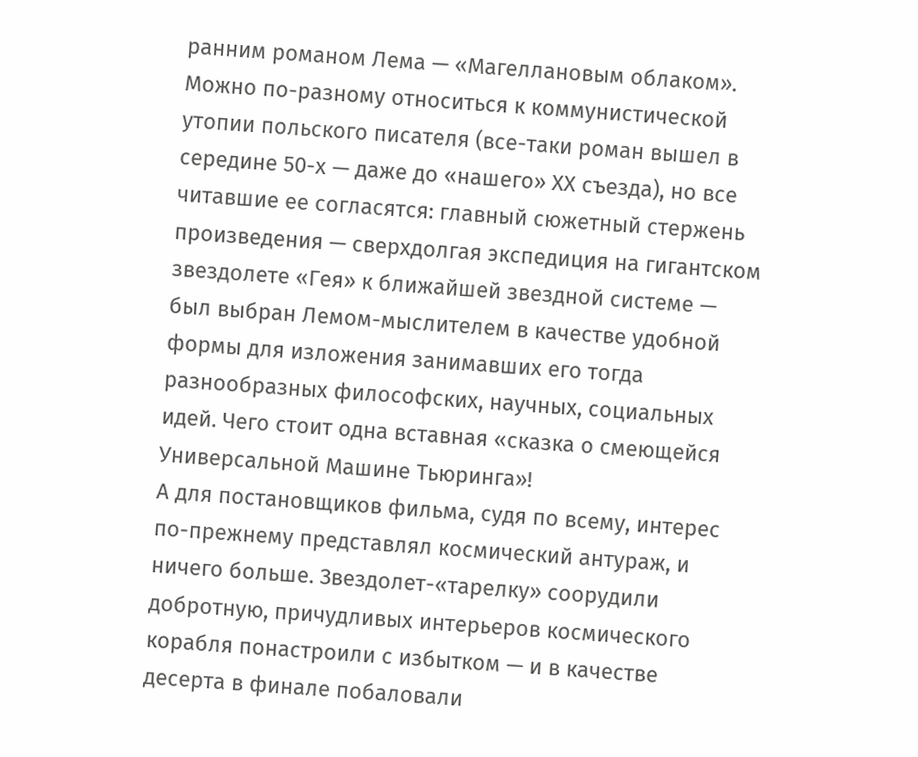ранним романом Лема — «Магеллановым облаком».
Можно по-разному относиться к коммунистической утопии польского писателя (все-таки роман вышел в середине 50-х — даже до «нашего» XX съезда), но все читавшие ее согласятся: главный сюжетный стержень произведения — сверхдолгая экспедиция на гигантском звездолете «Гея» к ближайшей звездной системе — был выбран Лемом-мыслителем в качестве удобной формы для изложения занимавших его тогда разнообразных философских, научных, социальных идей. Чего стоит одна вставная «сказка о смеющейся Универсальной Машине Тьюринга»!
А для постановщиков фильма, судя по всему, интерес по-прежнему представлял космический антураж, и ничего больше. Звездолет-«тарелку» соорудили добротную, причудливых интерьеров космического корабля понастроили с избытком — и в качестве десерта в финале побаловали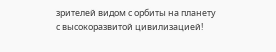зрителей видом с орбиты на планету с высокоразвитой цивилизацией!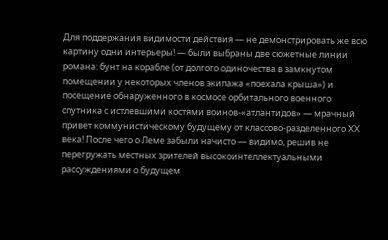Для поддержания видимости действия — не демонстрировать же всю картину одни интерьеры! — были выбраны две сюжетные линии романа: бунт на корабле (от долгого одиночества в замкнутом помещении у некоторых членов экипажа «поехала крыша») и посещение обнаруженного в космосе орбитального военного спутника с истлевшими костями воинов-«атлантидов» — мрачный привет коммунистическому будущему от классово-разделенного XX века! После чего о Леме забыли начисто — видимо, решив не перегружать местных зрителей высокоинтеллектуальными рассуждениями о будущем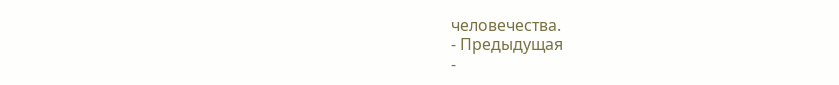человечества.
- Предыдущая
-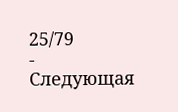25/79
- Следующая